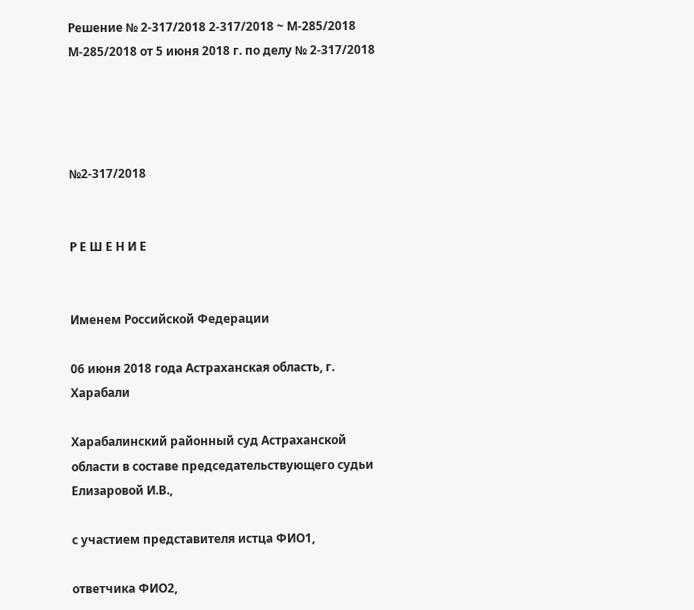Решение № 2-317/2018 2-317/2018 ~ М-285/2018 М-285/2018 от 5 июня 2018 г. по делу № 2-317/2018




№2-317/2018


Р Е Ш Е Н И Е


Именем Российской Федерации

06 июня 2018 года Астраханская область, г. Харабали

Харабалинский районный суд Астраханской области в составе председательствующего судьи Елизаровой И.В.,

с участием представителя истца ФИО1,

ответчика ФИО2,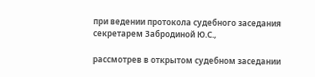при ведении протокола судебного заседания секретарем Забродиной Ю.С.,

рассмотрев в открытом судебном заседании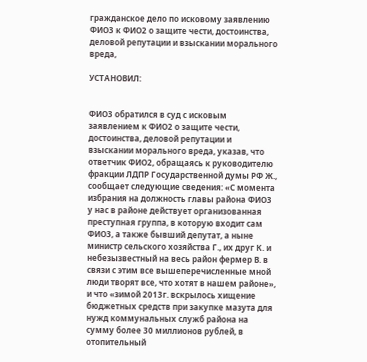гражданское дело по исковому заявлению ФИО3 к ФИО2 о защите чести, достоинства, деловой репутации и взыскании морального вреда,

УСТАНОВИЛ:


ФИО3 обратился в суд с исковым заявлением к ФИО2 о защите чести, достоинства, деловой репутации и взыскании морального вреда, указав, что ответчик ФИО2, обращаясь к руководителю фракции ЛДПР Государственной думы РФ Ж., сообщает следующие сведения: «С момента избрания на должность главы района ФИО3 у нас в районе действует организованная преступная группа, в которую входит сам ФИО3, а также бывший депутат, а ныне министр сельского хозяйства Г., их друг К. и небезызвестный на весь район фермер В. в связи с этим все вышеперечисленные мной люди творят все, что хотят в нашем районе», и что «зимой 2013г. вскрылось хищение бюджетных средств при закупке мазута для нужд коммунальных служб района на сумму более 30 миллионов рублей, в отопительный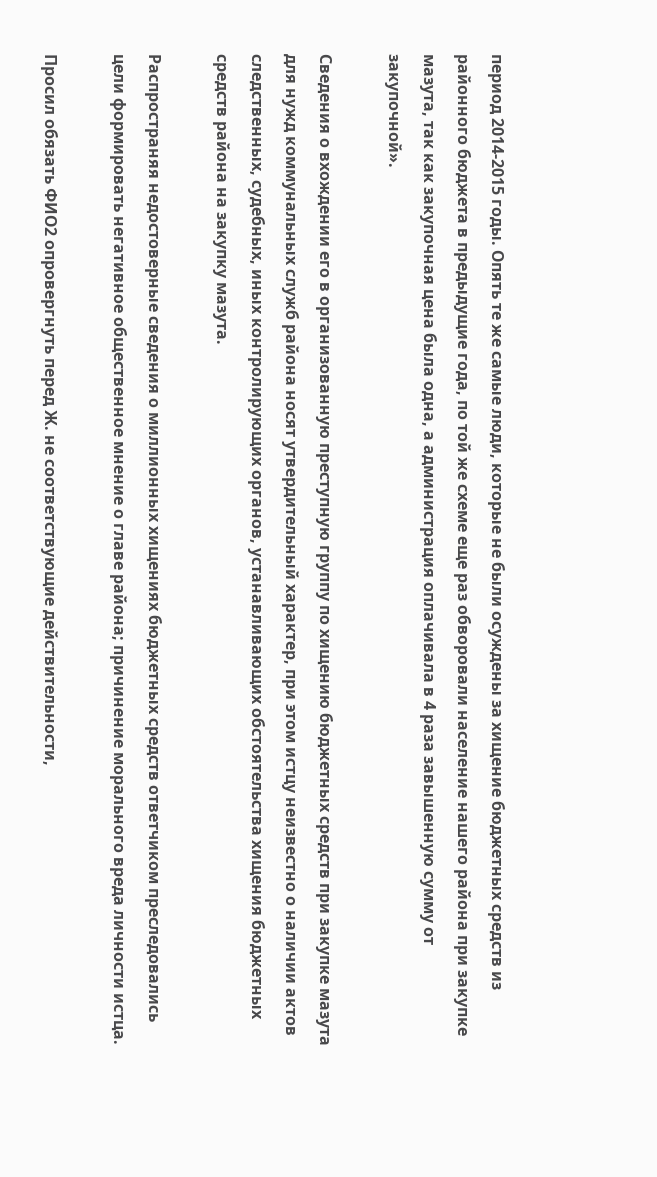период 2014-2015 годы. Опять те же самые люди, которые не были осуждены за хищение бюджетных средств из районного бюджета в предыдущие года, по той же схеме еще раз обворовали население нашего района при закупке мазута, так как закупочная цена была одна, а администрация оплачивала в 4 раза завышенную сумму от закупочной».

Сведения о вхождении его в организованную преступную группу по хищению бюджетных средств при закупке мазута для нужд коммунальных служб района носят утвердительный характер, при этом истцу неизвестно о наличии актов следственных, судебных, иных контролирующих органов, устанавливающих обстоятельства хищения бюджетных средств района на закупку мазута.

Распространяя недостоверные сведения о миллионных хищениях бюджетных средств ответчиком преследовались цели формировать негативное общественное мнение о главе района; причинение морального вреда личности истца.

Просил обязать ФИО2 опровергнуть перед Ж. не соответствующие действительности,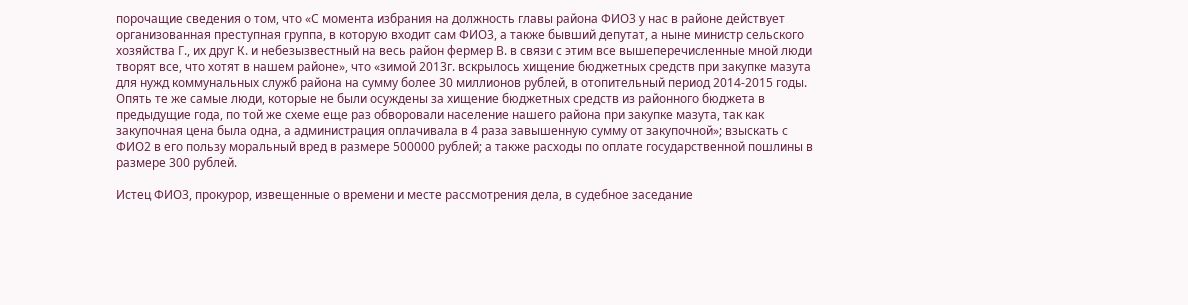порочащие сведения о том, что «С момента избрания на должность главы района ФИО3 у нас в районе действует организованная преступная группа, в которую входит сам ФИО3, а также бывший депутат, а ныне министр сельского хозяйства Г., их друг К. и небезызвестный на весь район фермер В. в связи с этим все вышеперечисленные мной люди творят все, что хотят в нашем районе», что «зимой 2013г. вскрылось хищение бюджетных средств при закупке мазута для нужд коммунальных служб района на сумму более 30 миллионов рублей, в отопительный период 2014-2015 годы. Опять те же самые люди, которые не были осуждены за хищение бюджетных средств из районного бюджета в предыдущие года, по той же схеме еще раз обворовали население нашего района при закупке мазута, так как закупочная цена была одна, а администрация оплачивала в 4 раза завышенную сумму от закупочной»; взыскать с ФИО2 в его пользу моральный вред в размере 500000 рублей; а также расходы по оплате государственной пошлины в размере 300 рублей.

Истец ФИО3, прокурор, извещенные о времени и месте рассмотрения дела, в судебное заседание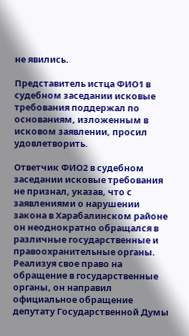не явились.

Представитель истца ФИО1 в судебном заседании исковые требования поддержал по основаниям, изложенным в исковом заявлении, просил удовлетворить.

Ответчик ФИО2 в судебном заседании исковые требования не признал, указав, что с заявлениями о нарушении закона в Харабалинском районе он неоднократно обращался в различные государственные и правоохранительные органы. Реализуя свое право на обращение в государственные органы, он направил официальное обращение депутату Государственной Думы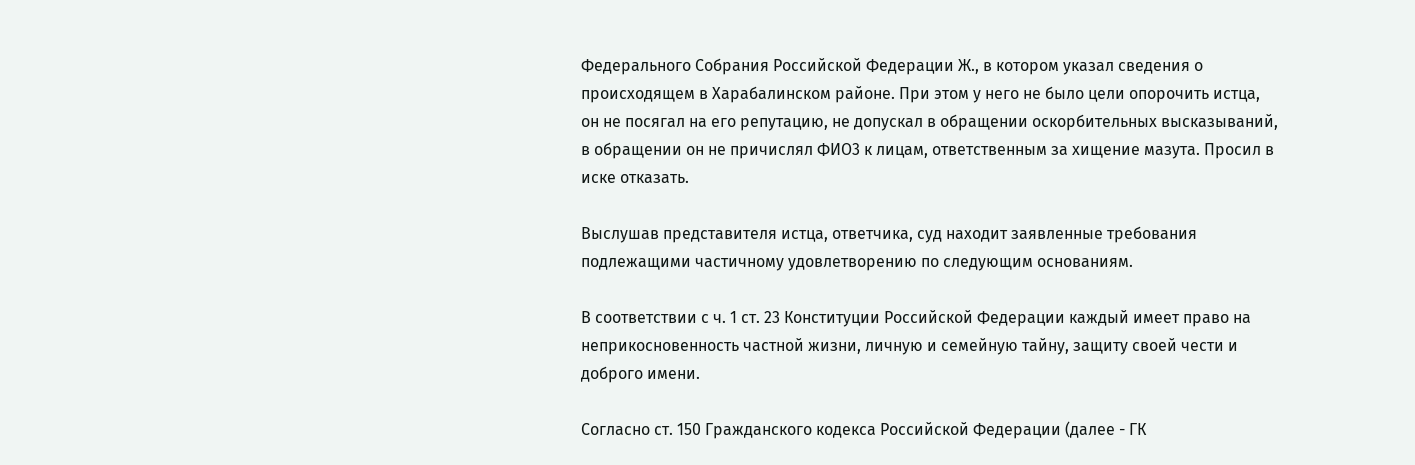Федерального Собрания Российской Федерации Ж., в котором указал сведения о происходящем в Харабалинском районе. При этом у него не было цели опорочить истца, он не посягал на его репутацию, не допускал в обращении оскорбительных высказываний, в обращении он не причислял ФИО3 к лицам, ответственным за хищение мазута. Просил в иске отказать.

Выслушав представителя истца, ответчика, суд находит заявленные требования подлежащими частичному удовлетворению по следующим основаниям.

В соответствии с ч. 1 ст. 23 Конституции Российской Федерации каждый имеет право на неприкосновенность частной жизни, личную и семейную тайну, защиту своей чести и доброго имени.

Согласно ст. 150 Гражданского кодекса Российской Федерации (далее - ГК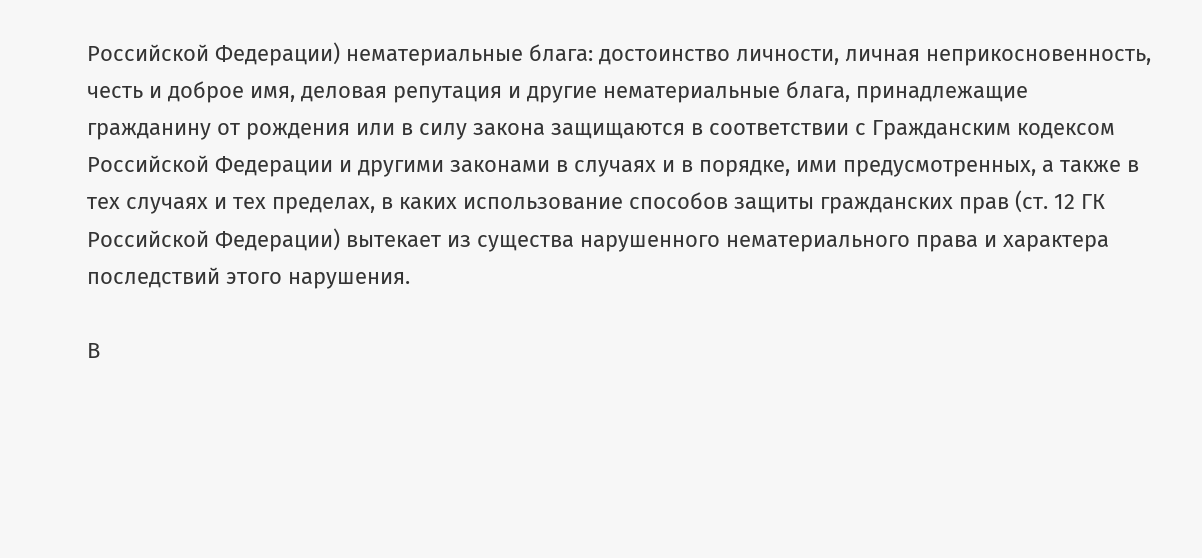Российской Федерации) нематериальные блага: достоинство личности, личная неприкосновенность, честь и доброе имя, деловая репутация и другие нематериальные блага, принадлежащие гражданину от рождения или в силу закона защищаются в соответствии с Гражданским кодексом Российской Федерации и другими законами в случаях и в порядке, ими предусмотренных, а также в тех случаях и тех пределах, в каких использование способов защиты гражданских прав (ст. 12 ГК Российской Федерации) вытекает из существа нарушенного нематериального права и характера последствий этого нарушения.

В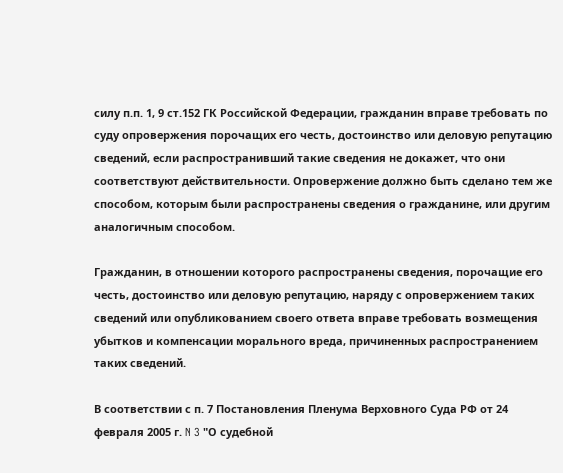силу п.п. 1, 9 ст.152 ГК Российской Федерации, гражданин вправе требовать по суду опровержения порочащих его честь, достоинство или деловую репутацию сведений, если распространивший такие сведения не докажет, что они соответствуют действительности. Опровержение должно быть сделано тем же способом, которым были распространены сведения о гражданине, или другим аналогичным способом.

Гражданин, в отношении которого распространены сведения, порочащие его честь, достоинство или деловую репутацию, наряду с опровержением таких сведений или опубликованием своего ответа вправе требовать возмещения убытков и компенсации морального вреда, причиненных распространением таких сведений.

В соответствии с п. 7 Постановления Пленума Верховного Суда РФ от 24 февраля 2005 г. N 3 "О судебной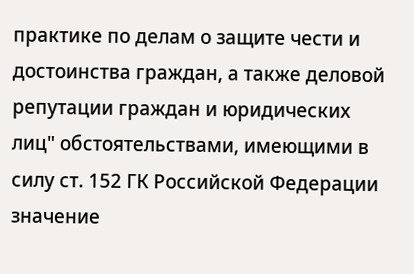практике по делам о защите чести и достоинства граждан, а также деловой репутации граждан и юридических лиц" обстоятельствами, имеющими в силу ст. 152 ГК Российской Федерации значение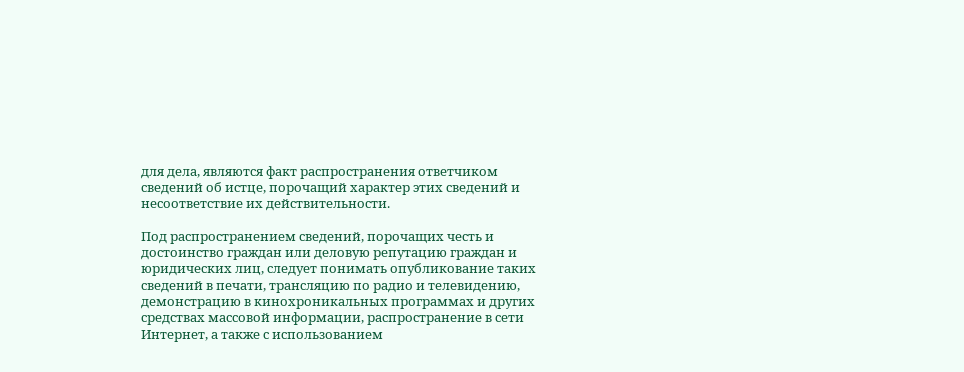для дела, являются факт распространения ответчиком сведений об истце, порочащий характер этих сведений и несоответствие их действительности.

Под распространением сведений, порочащих честь и достоинство граждан или деловую репутацию граждан и юридических лиц, следует понимать опубликование таких сведений в печати, трансляцию по радио и телевидению, демонстрацию в кинохроникальных программах и других средствах массовой информации, распространение в сети Интернет, а также с использованием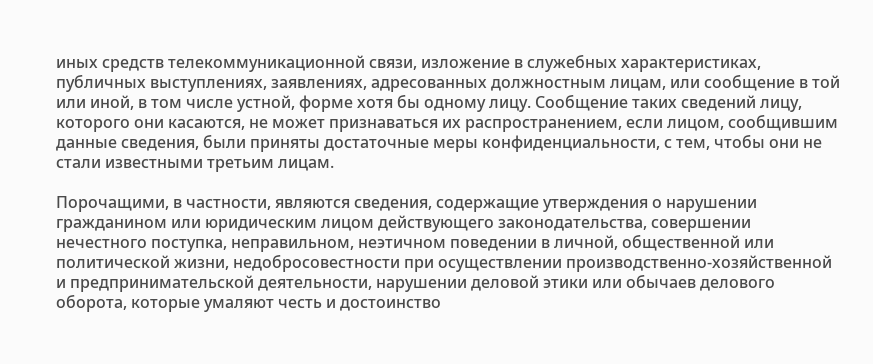иных средств телекоммуникационной связи, изложение в служебных характеристиках, публичных выступлениях, заявлениях, адресованных должностным лицам, или сообщение в той или иной, в том числе устной, форме хотя бы одному лицу. Сообщение таких сведений лицу, которого они касаются, не может признаваться их распространением, если лицом, сообщившим данные сведения, были приняты достаточные меры конфиденциальности, с тем, чтобы они не стали известными третьим лицам.

Порочащими, в частности, являются сведения, содержащие утверждения о нарушении гражданином или юридическим лицом действующего законодательства, совершении нечестного поступка, неправильном, неэтичном поведении в личной, общественной или политической жизни, недобросовестности при осуществлении производственно-хозяйственной и предпринимательской деятельности, нарушении деловой этики или обычаев делового оборота, которые умаляют честь и достоинство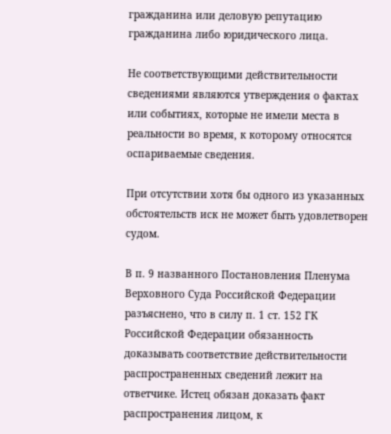гражданина или деловую репутацию гражданина либо юридического лица.

Не соответствующими действительности сведениями являются утверждения о фактах или событиях, которые не имели места в реальности во время, к которому относятся оспариваемые сведения.

При отсутствии хотя бы одного из указанных обстоятельств иск не может быть удовлетворен судом.

В п. 9 названного Постановления Пленума Верховного Суда Российской Федерации разъяснено, что в силу п. 1 ст. 152 ГК Российской Федерации обязанность доказывать соответствие действительности распространенных сведений лежит на ответчике. Истец обязан доказать факт распространения лицом, к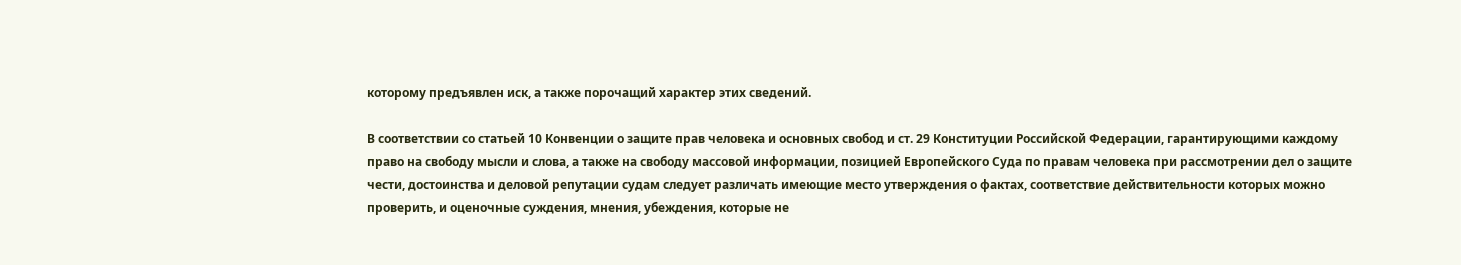которому предъявлен иск, а также порочащий характер этих сведений.

В соответствии со статьей 10 Конвенции о защите прав человека и основных свобод и ст. 29 Конституции Российской Федерации, гарантирующими каждому право на свободу мысли и слова, а также на свободу массовой информации, позицией Европейского Суда по правам человека при рассмотрении дел о защите чести, достоинства и деловой репутации судам следует различать имеющие место утверждения о фактах, соответствие действительности которых можно проверить, и оценочные суждения, мнения, убеждения, которые не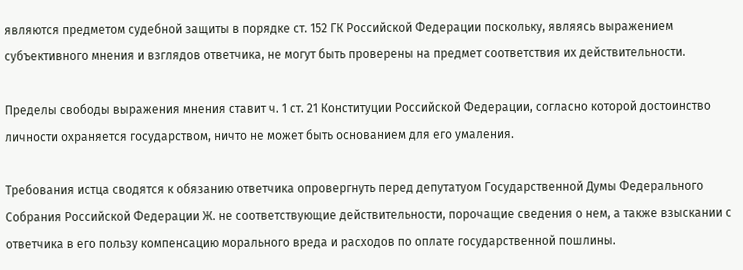являются предметом судебной защиты в порядке ст. 152 ГК Российской Федерации поскольку, являясь выражением субъективного мнения и взглядов ответчика, не могут быть проверены на предмет соответствия их действительности.

Пределы свободы выражения мнения ставит ч. 1 ст. 21 Конституции Российской Федерации, согласно которой достоинство личности охраняется государством, ничто не может быть основанием для его умаления.

Требования истца сводятся к обязанию ответчика опровергнуть перед депутатуом Государственной Думы Федерального Собрания Российской Федерации Ж. не соответствующие действительности, порочащие сведения о нем, а также взыскании с ответчика в его пользу компенсацию морального вреда и расходов по оплате государственной пошлины.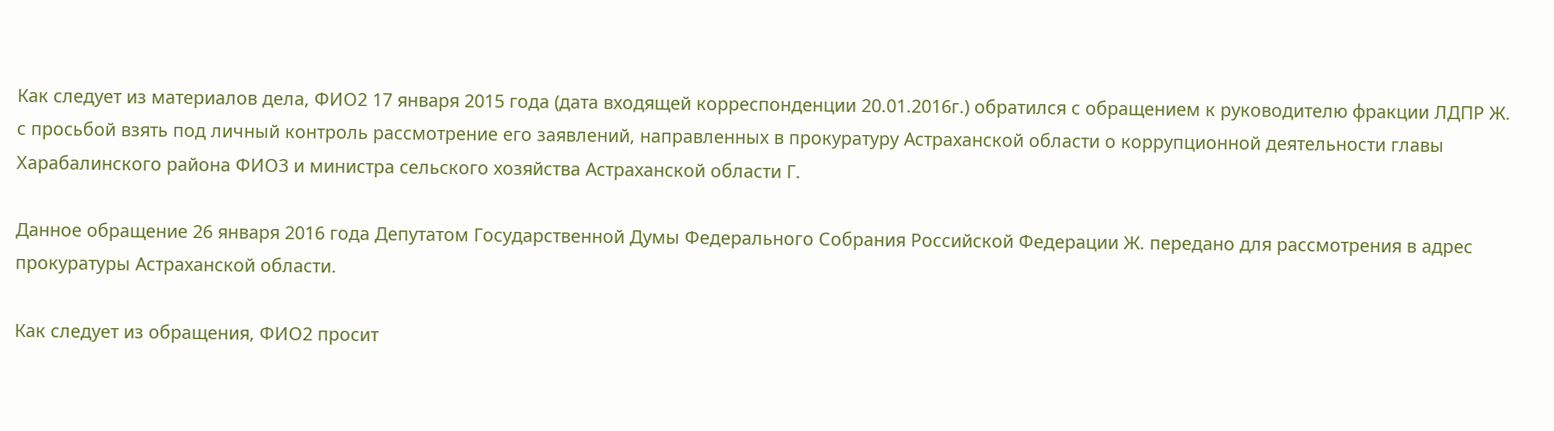Как следует из материалов дела, ФИО2 17 января 2015 года (дата входящей корреспонденции 20.01.2016г.) обратился с обращением к руководителю фракции ЛДПР Ж. с просьбой взять под личный контроль рассмотрение его заявлений, направленных в прокуратуру Астраханской области о коррупционной деятельности главы Харабалинского района ФИО3 и министра сельского хозяйства Астраханской области Г.

Данное обращение 26 января 2016 года Депутатом Государственной Думы Федерального Собрания Российской Федерации Ж. передано для рассмотрения в адрес прокуратуры Астраханской области.

Как следует из обращения, ФИО2 просит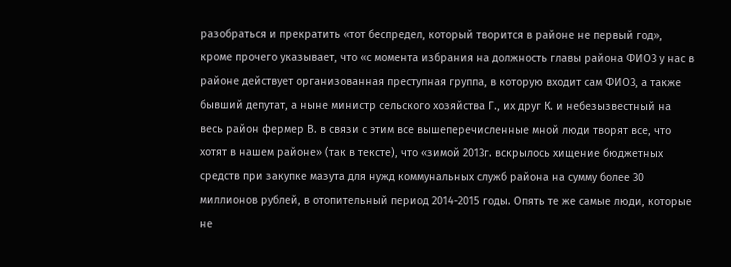разобраться и прекратить «тот беспредел, который творится в районе не первый год», кроме прочего указывает, что «с момента избрания на должность главы района ФИО3 у нас в районе действует организованная преступная группа, в которую входит сам ФИО3, а также бывший депутат, а ныне министр сельского хозяйства Г., их друг К. и небезызвестный на весь район фермер В. в связи с этим все вышеперечисленные мной люди творят все, что хотят в нашем районе» (так в тексте), что «зимой 2013г. вскрылось хищение бюджетных средств при закупке мазута для нужд коммунальных служб района на сумму более 30 миллионов рублей, в отопительный период 2014-2015 годы. Опять те же самые люди, которые не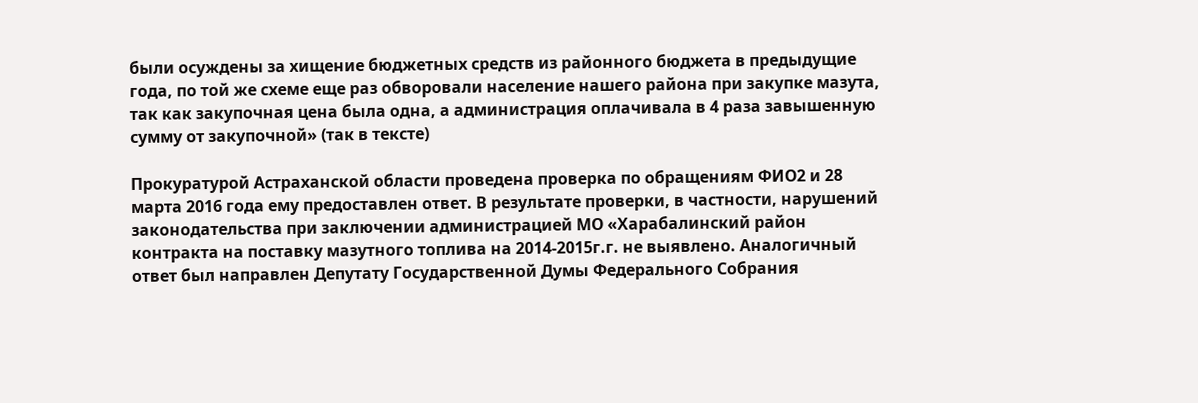были осуждены за хищение бюджетных средств из районного бюджета в предыдущие года, по той же схеме еще раз обворовали население нашего района при закупке мазута, так как закупочная цена была одна, а администрация оплачивала в 4 раза завышенную сумму от закупочной» (так в тексте)

Прокуратурой Астраханской области проведена проверка по обращениям ФИО2 и 28 марта 2016 года ему предоставлен ответ. В результате проверки, в частности, нарушений законодательства при заключении администрацией МО «Харабалинский район контракта на поставку мазутного топлива на 2014-2015г.г. не выявлено. Аналогичный ответ был направлен Депутату Государственной Думы Федерального Собрания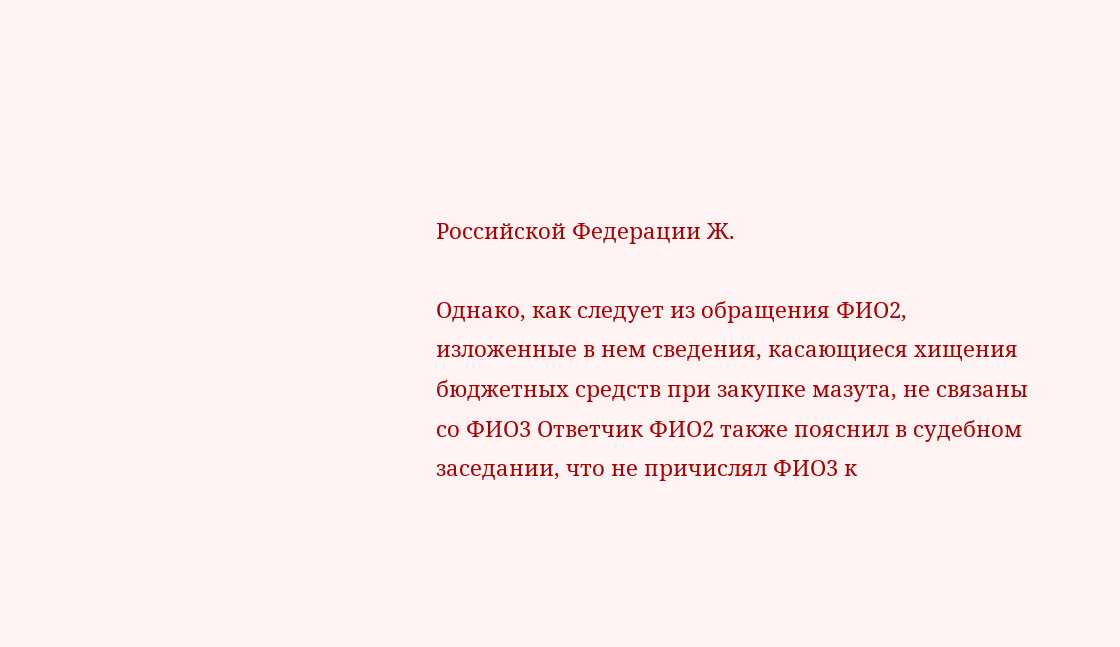Российской Федерации Ж.

Однако, как следует из обращения ФИО2, изложенные в нем сведения, касающиеся хищения бюджетных средств при закупке мазута, не связаны со ФИО3 Ответчик ФИО2 также пояснил в судебном заседании, что не причислял ФИО3 к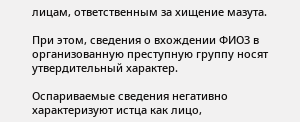лицам, ответственным за хищение мазута.

При этом, сведения о вхождении ФИО3 в организованную преступную группу носят утвердительный характер.

Оспариваемые сведения негативно характеризуют истца как лицо,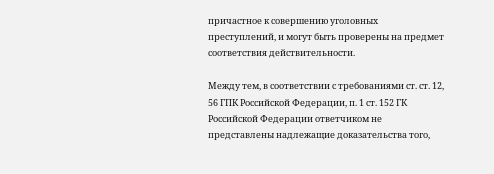причастное к совершению уголовных преступлений, и могут быть проверены на предмет соответствия действительности.

Между тем, в соответствии с требованиями ст. ст. 12, 56 ГПК Российской Федерации, п. 1 ст. 152 ГК Российской Федерации ответчиком не представлены надлежащие доказательства того,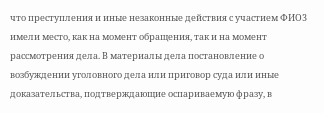что преступления и иные незаконные действия с участием ФИО3 имели место, как на момент обращения, так и на момент рассмотрения дела. В материалы дела постановление о возбуждении уголовного дела или приговор суда или иные доказательства, подтверждающие оспариваемую фразу, в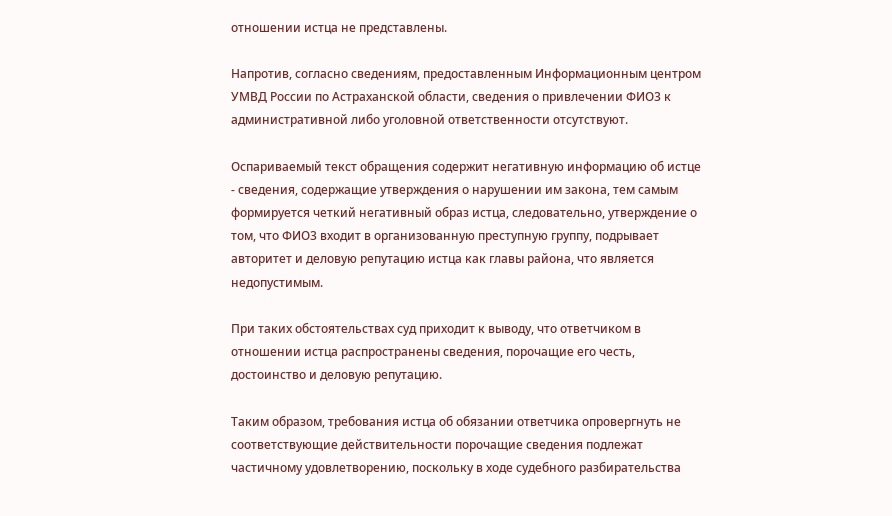отношении истца не представлены.

Напротив, согласно сведениям, предоставленным Информационным центром УМВД России по Астраханской области, сведения о привлечении ФИО3 к административной либо уголовной ответственности отсутствуют.

Оспариваемый текст обращения содержит негативную информацию об истце - сведения, содержащие утверждения о нарушении им закона, тем самым формируется четкий негативный образ истца, следовательно, утверждение о том, что ФИО3 входит в организованную преступную группу, подрывает авторитет и деловую репутацию истца как главы района, что является недопустимым.

При таких обстоятельствах суд приходит к выводу, что ответчиком в отношении истца распространены сведения, порочащие его честь, достоинство и деловую репутацию.

Таким образом, требования истца об обязании ответчика опровергнуть не соответствующие действительности порочащие сведения подлежат частичному удовлетворению, поскольку в ходе судебного разбирательства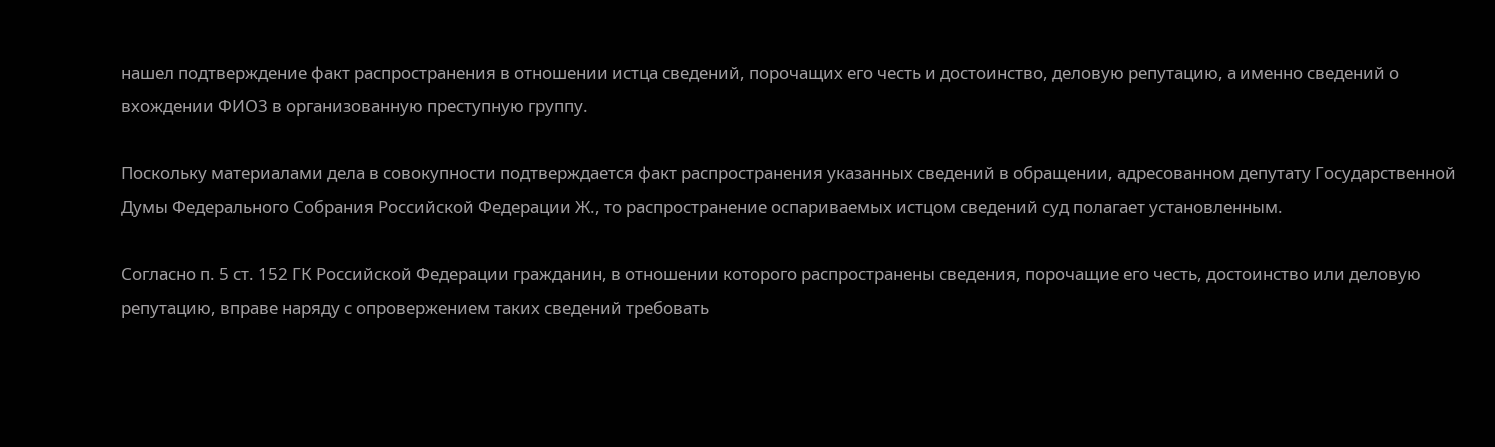нашел подтверждение факт распространения в отношении истца сведений, порочащих его честь и достоинство, деловую репутацию, а именно сведений о вхождении ФИО3 в организованную преступную группу.

Поскольку материалами дела в совокупности подтверждается факт распространения указанных сведений в обращении, адресованном депутату Государственной Думы Федерального Собрания Российской Федерации Ж., то распространение оспариваемых истцом сведений суд полагает установленным.

Согласно п. 5 ст. 152 ГК Российской Федерации гражданин, в отношении которого распространены сведения, порочащие его честь, достоинство или деловую репутацию, вправе наряду с опровержением таких сведений требовать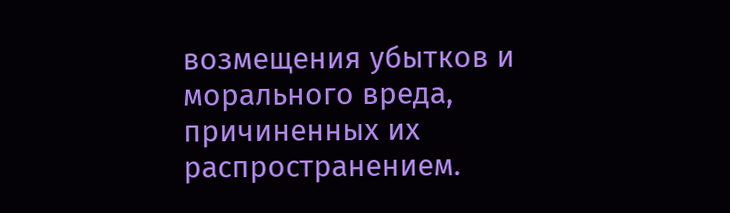возмещения убытков и морального вреда, причиненных их распространением.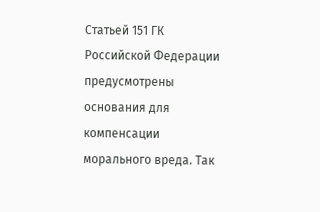Статьей 151 ГК Российской Федерации предусмотрены основания для компенсации морального вреда. Так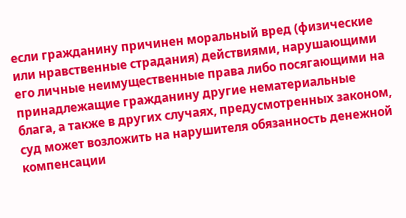если гражданину причинен моральный вред (физические или нравственные страдания) действиями, нарушающими его личные неимущественные права либо посягающими на принадлежащие гражданину другие нематериальные блага, а также в других случаях, предусмотренных законом, суд может возложить на нарушителя обязанность денежной компенсации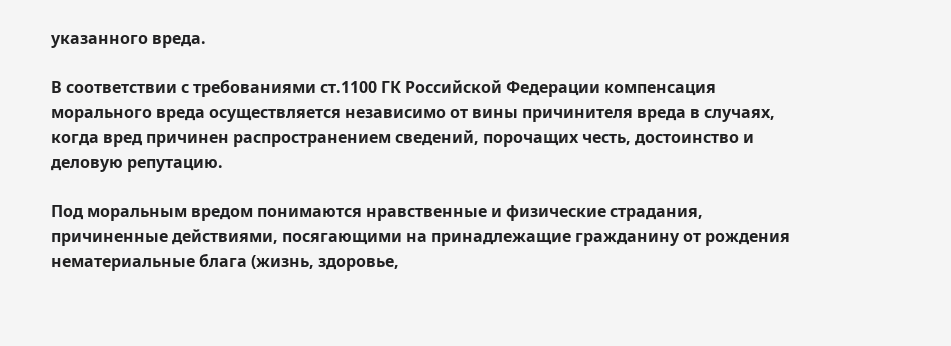указанного вреда.

В соответствии с требованиями ст.1100 ГК Российской Федерации компенсация морального вреда осуществляется независимо от вины причинителя вреда в случаях, когда вред причинен распространением сведений, порочащих честь, достоинство и деловую репутацию.

Под моральным вредом понимаются нравственные и физические страдания, причиненные действиями, посягающими на принадлежащие гражданину от рождения нематериальные блага (жизнь, здоровье,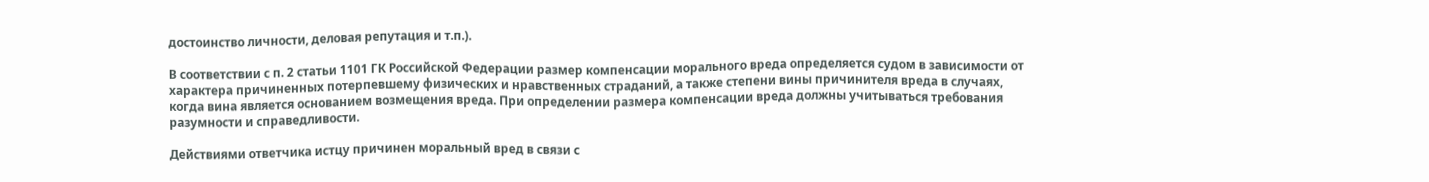достоинство личности, деловая репутация и т.п.).

В соответствии с п. 2 статьи 1101 ГК Российской Федерации размер компенсации морального вреда определяется судом в зависимости от характера причиненных потерпевшему физических и нравственных страданий, а также степени вины причинителя вреда в случаях, когда вина является основанием возмещения вреда. При определении размера компенсации вреда должны учитываться требования разумности и справедливости.

Действиями ответчика истцу причинен моральный вред в связи с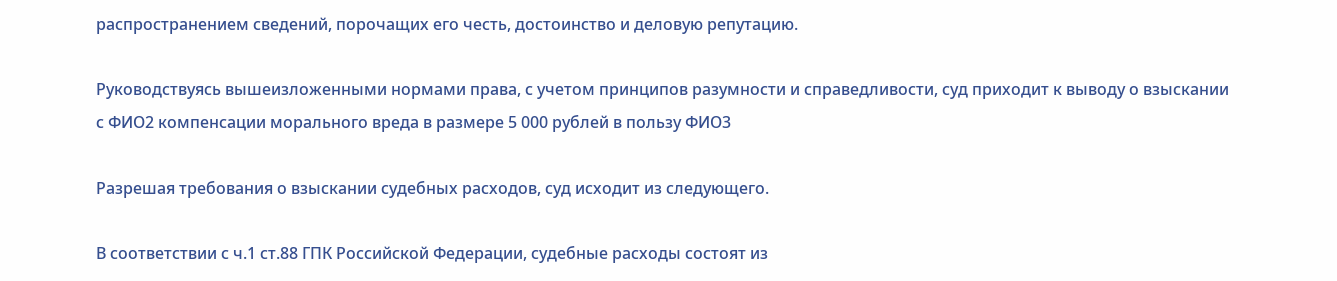распространением сведений, порочащих его честь, достоинство и деловую репутацию.

Руководствуясь вышеизложенными нормами права, с учетом принципов разумности и справедливости, суд приходит к выводу о взыскании с ФИО2 компенсации морального вреда в размере 5 000 рублей в пользу ФИО3

Разрешая требования о взыскании судебных расходов, суд исходит из следующего.

В соответствии с ч.1 ст.88 ГПК Российской Федерации, судебные расходы состоят из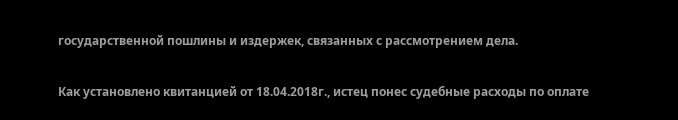государственной пошлины и издержек, связанных с рассмотрением дела.

Как установлено квитанцией от 18.04.2018г., истец понес судебные расходы по оплате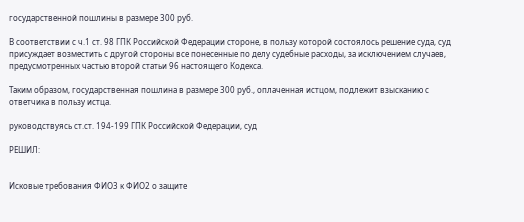государственной пошлины в размере 300 руб.

В соответствии с ч.1 ст. 98 ГПК Российской Федерации стороне, в пользу которой состоялось решение суда, суд присуждает возместить с другой стороны все понесенные по делу судебные расходы, за исключением случаев, предусмотренных частью второй статьи 96 настоящего Кодекса.

Таким образом, государственная пошлина в размере 300 руб., оплаченная истцом, подлежит взысканию с ответчика в пользу истца.

руководствуясь ст.ст. 194-199 ГПК Российской Федерации, суд

РЕШИЛ:


Исковые требования ФИО3 к ФИО2 о защите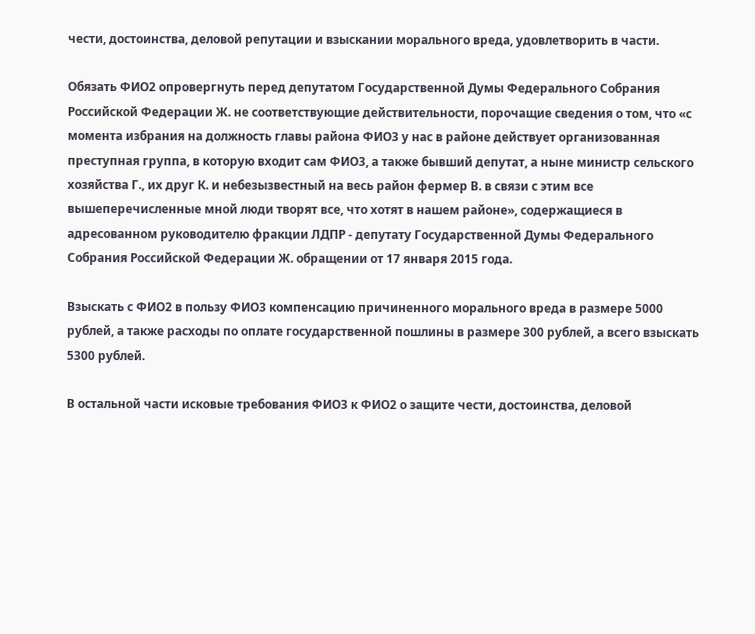чести, достоинства, деловой репутации и взыскании морального вреда, удовлетворить в части.

Обязать ФИО2 опровергнуть перед депутатом Государственной Думы Федерального Собрания Российской Федерации Ж. не соответствующие действительности, порочащие сведения о том, что «с момента избрания на должность главы района ФИО3 у нас в районе действует организованная преступная группа, в которую входит сам ФИО3, а также бывший депутат, а ныне министр сельского хозяйства Г., их друг К. и небезызвестный на весь район фермер В. в связи с этим все вышеперечисленные мной люди творят все, что хотят в нашем районе», содержащиеся в адресованном руководителю фракции ЛДПР - депутату Государственной Думы Федерального Собрания Российской Федерации Ж. обращении от 17 января 2015 года.

Взыскать с ФИО2 в пользу ФИО3 компенсацию причиненного морального вреда в размере 5000 рублей, а также расходы по оплате государственной пошлины в размере 300 рублей, а всего взыскать 5300 рублей.

В остальной части исковые требования ФИО3 к ФИО2 о защите чести, достоинства, деловой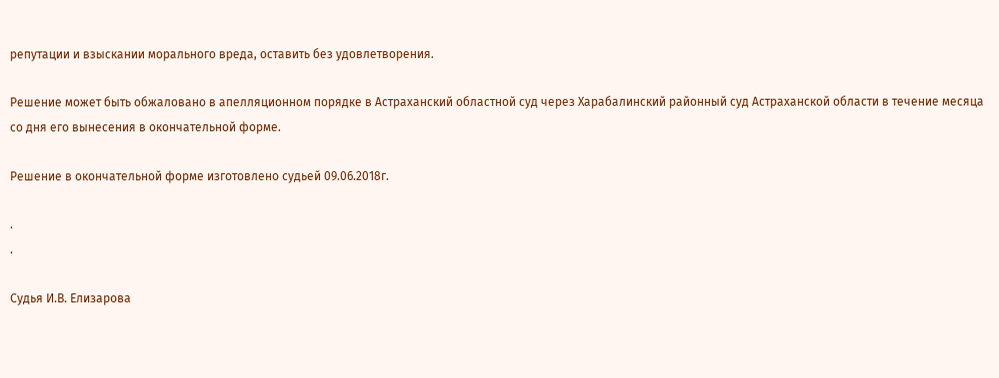репутации и взыскании морального вреда, оставить без удовлетворения.

Решение может быть обжаловано в апелляционном порядке в Астраханский областной суд через Харабалинский районный суд Астраханской области в течение месяца со дня его вынесения в окончательной форме.

Решение в окончательной форме изготовлено судьей 09.06.2018г.

.
.

Судья И.В. Елизарова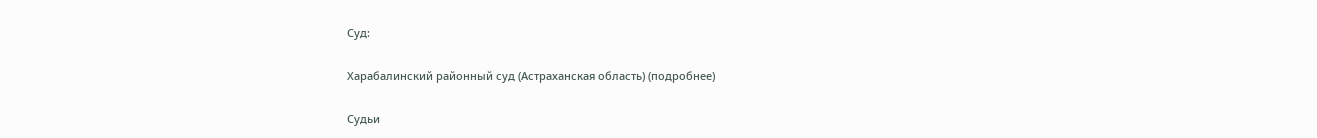Суд:

Харабалинский районный суд (Астраханская область) (подробнее)

Судьи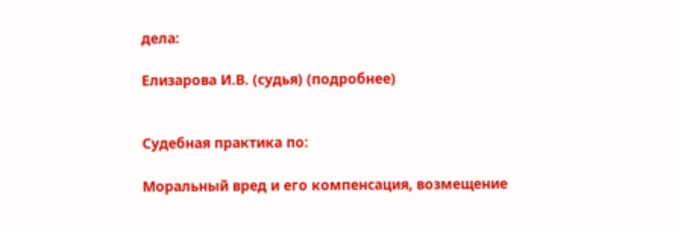дела:

Елизарова И.В. (судья) (подробнее)


Судебная практика по:

Моральный вред и его компенсация, возмещение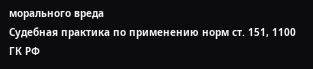морального вреда
Судебная практика по применению норм ст. 151, 1100 ГК РФ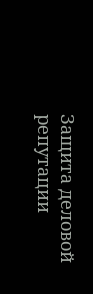Защита деловой репутации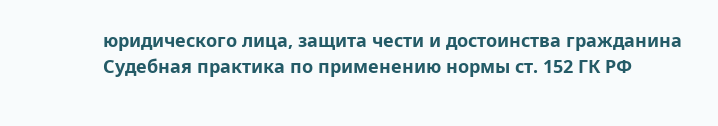юридического лица, защита чести и достоинства гражданина
Судебная практика по применению нормы ст. 152 ГК РФ